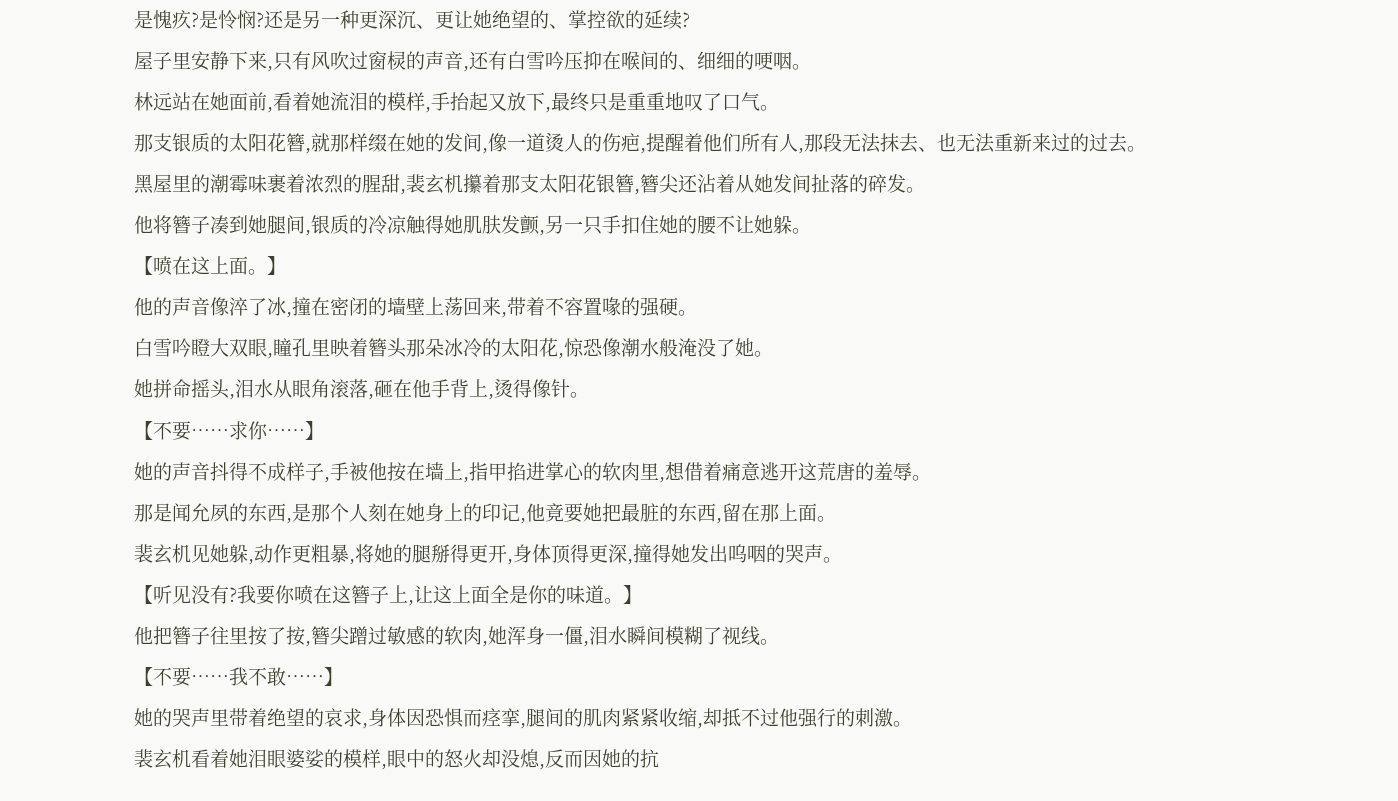是愧疚?是怜悯?还是另一种更深沉、更让她绝望的、掌控欲的延续?
屋子里安静下来,只有风吹过窗棂的声音,还有白雪吟压抑在喉间的、细细的哽咽。
林远站在她面前,看着她流泪的模样,手抬起又放下,最终只是重重地叹了口气。
那支银质的太阳花簪,就那样缀在她的发间,像一道烫人的伤疤,提醒着他们所有人,那段无法抹去、也无法重新来过的过去。
黑屋里的潮霉味裹着浓烈的腥甜,裴玄机攥着那支太阳花银簪,簪尖还沾着从她发间扯落的碎发。
他将簪子凑到她腿间,银质的冷凉触得她肌肤发颤,另一只手扣住她的腰不让她躲。
【喷在这上面。】
他的声音像淬了冰,撞在密闭的墙壁上荡回来,带着不容置喙的强硬。
白雪吟瞪大双眼,瞳孔里映着簪头那朵冰冷的太阳花,惊恐像潮水般淹没了她。
她拼命摇头,泪水从眼角滚落,砸在他手背上,烫得像针。
【不要……求你……】
她的声音抖得不成样子,手被他按在墙上,指甲掐进掌心的软肉里,想借着痛意逃开这荒唐的羞辱。
那是闻允夙的东西,是那个人刻在她身上的印记,他竟要她把最脏的东西,留在那上面。
裴玄机见她躲,动作更粗暴,将她的腿掰得更开,身体顶得更深,撞得她发出呜咽的哭声。
【听见没有?我要你喷在这簪子上,让这上面全是你的味道。】
他把簪子往里按了按,簪尖蹭过敏感的软肉,她浑身一僵,泪水瞬间模糊了视线。
【不要……我不敢……】
她的哭声里带着绝望的哀求,身体因恐惧而痉挛,腿间的肌肉紧紧收缩,却抵不过他强行的刺激。
裴玄机看着她泪眼婆娑的模样,眼中的怒火却没熄,反而因她的抗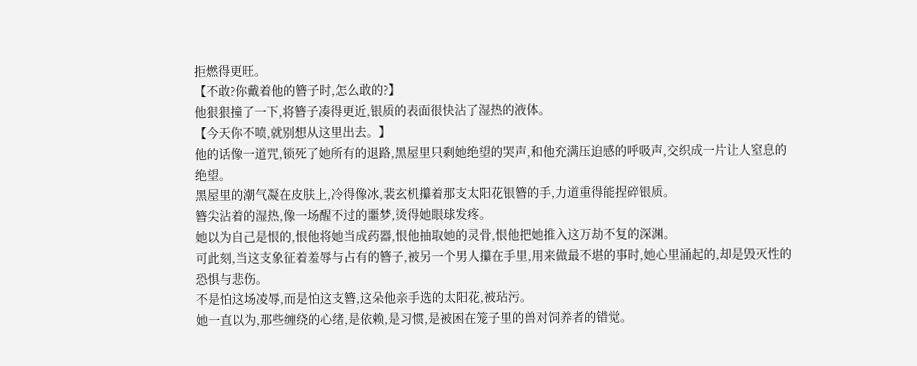拒燃得更旺。
【不敢?你戴着他的簪子时,怎么敢的?】
他狠狠撞了一下,将簪子凑得更近,银质的表面很快沾了湿热的液体。
【今天你不喷,就别想从这里出去。】
他的话像一道咒,锁死了她所有的退路,黑屋里只剩她绝望的哭声,和他充满压迫感的呼吸声,交织成一片让人窒息的绝望。
黑屋里的潮气凝在皮肤上,冷得像冰,裴玄机攥着那支太阳花银簪的手,力道重得能捏碎银质。
簪尖沾着的湿热,像一场醒不过的噩梦,烫得她眼球发疼。
她以为自己是恨的,恨他将她当成药器,恨他抽取她的灵骨,恨他把她推入这万劫不复的深渊。
可此刻,当这支象征着羞辱与占有的簪子,被另一个男人攥在手里,用来做最不堪的事时,她心里涌起的,却是毁灭性的恐惧与悲伤。
不是怕这场凌辱,而是怕这支簪,这朵他亲手选的太阳花,被玷污。
她一直以为,那些缠绕的心绪,是依赖,是习惯,是被困在笼子里的兽对饲养者的错觉。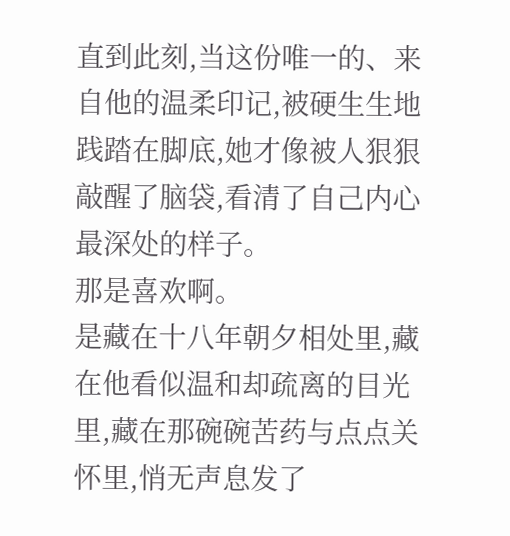直到此刻,当这份唯一的、来自他的温柔印记,被硬生生地践踏在脚底,她才像被人狠狠敲醒了脑袋,看清了自己内心最深处的样子。
那是喜欢啊。
是藏在十八年朝夕相处里,藏在他看似温和却疏离的目光里,藏在那碗碗苦药与点点关怀里,悄无声息发了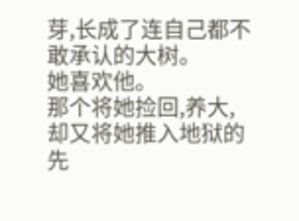芽,长成了连自己都不敢承认的大树。
她喜欢他。
那个将她捡回,养大,却又将她推入地狱的先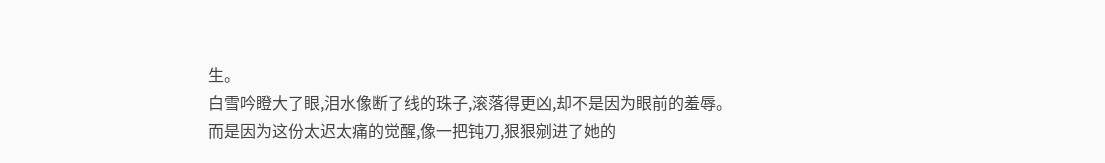生。
白雪吟瞪大了眼,泪水像断了线的珠子,滚落得更凶,却不是因为眼前的羞辱。
而是因为这份太迟太痛的觉醒,像一把钝刀,狠狠剜进了她的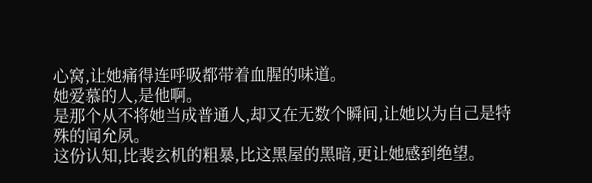心窝,让她痛得连呼吸都带着血腥的味道。
她爱慕的人,是他啊。
是那个从不将她当成普通人,却又在无数个瞬间,让她以为自己是特殊的闻允夙。
这份认知,比裴玄机的粗暴,比这黑屋的黑暗,更让她感到绝望。